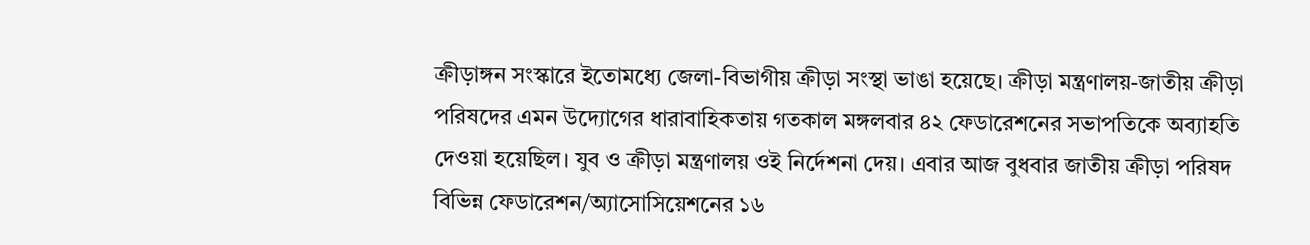ক্রীড়াঙ্গন সংস্কারে ইতোমধ্যে জেলা-বিভাগীয় ক্রীড়া সংস্থা ভাঙা হয়েছে। ক্রীড়া মন্ত্রণালয়-জাতীয় ক্রীড়া পরিষদের এমন উদ্যোগের ধারাবাহিকতায় গতকাল মঙ্গলবার ৪২ ফেডারেশনের সভাপতিকে অব্যাহতি দেওয়া হয়েছিল। যুব ও ক্রীড়া মন্ত্রণালয় ওই নির্দেশনা দেয়। এবার আজ বুধবার জাতীয় ক্রীড়া পরিষদ বিভিন্ন ফেডারেশন/অ্যাসোসিয়েশনের ১৬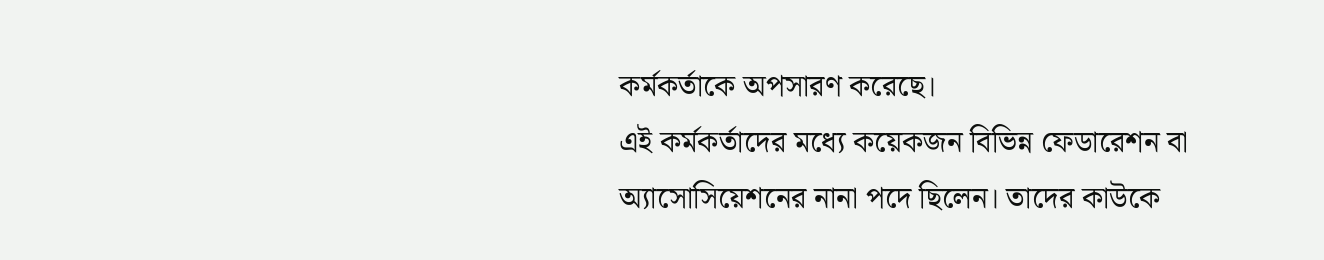কর্মকর্তাকে অপসারণ করেছে।
এই কর্মকর্তাদের মধ্যে কয়েকজন বিভিন্ন ফেডারেশন বা অ্যাসোসিয়েশনের নানা পদে ছিলেন। তাদের কাউকে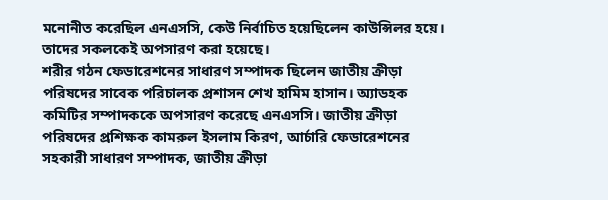মনোনীত করেছিল এনএসসি, কেউ নির্বাচিত হয়েছিলেন কাউন্সিলর হয়ে। তাদের সকলকেই অপসারণ করা হয়েছে।
শরীর গঠন ফেডারেশনের সাধারণ সম্পাদক ছিলেন জাতীয় ক্রীড়া পরিষদের সাবেক পরিচালক প্রশাসন শেখ হামিম হাসান। অ্যাডহক কমিটির সম্পাদককে অপসারণ করেছে এনএসসি। জাতীয় ক্রীড়া পরিষদের প্রশিক্ষক কামরুল ইসলাম কিরণ, আর্চারি ফেডারেশনের সহকারী সাধারণ সম্পাদক, জাতীয় ক্রীড়া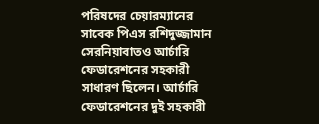পরিষদের চেয়ারম্যানের সাবেক পিএস রশিদুজ্জামান সেরনিয়াবাতও আর্চারি ফেডারেশনের সহকারী সাধারণ ছিলেন। আর্চারি ফেডারেশনের দুই সহকারী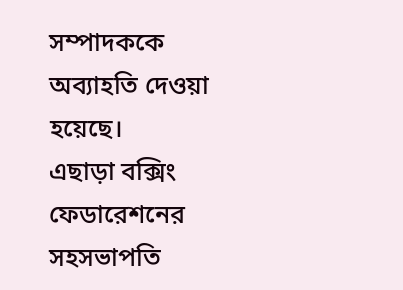সম্পাদককে অব্যাহতি দেওয়া হয়েছে।
এছাড়া বক্সিং ফেডারেশনের সহসভাপতি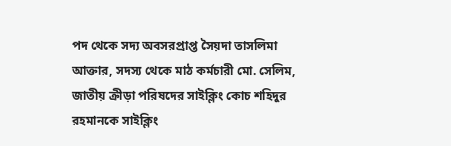পদ থেকে সদ্য অবসরপ্রাপ্ত সৈয়দা তাসলিমা আক্তার, সদস্য থেকে মাঠ কর্মচারী মো. সেলিম, জাতীয় ক্রীড়া পরিষদের সাইক্লিং কোচ শহিদুর রহমানকে সাইক্লিং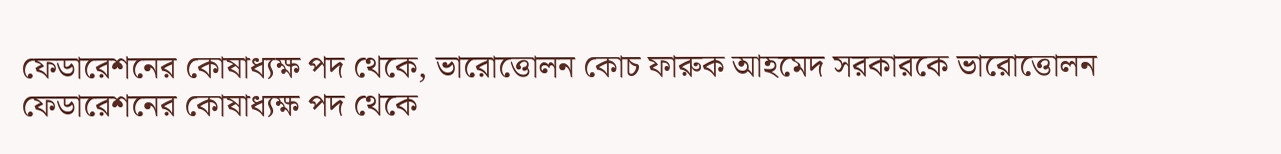ফেডারেশনের কোষাধ্যক্ষ পদ থেকে, ভারোত্তোলন কোচ ফারুক আহমেদ সরকারকে ভারোত্তোলন ফেডারেশনের কোষাধ্যক্ষ পদ থেকে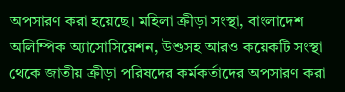অপসারণ করা হয়েছে। মহিলা ক্রীড়া সংস্থা, বাংলাদেশ অলিম্পিক অ্যাসোসিয়েশন, উশুসহ আরও কয়েকটি সংস্থা থেকে জাতীয় ক্রীড়া পরিষদের কর্মকর্তাদের অপসারণ করা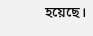হয়েছে।